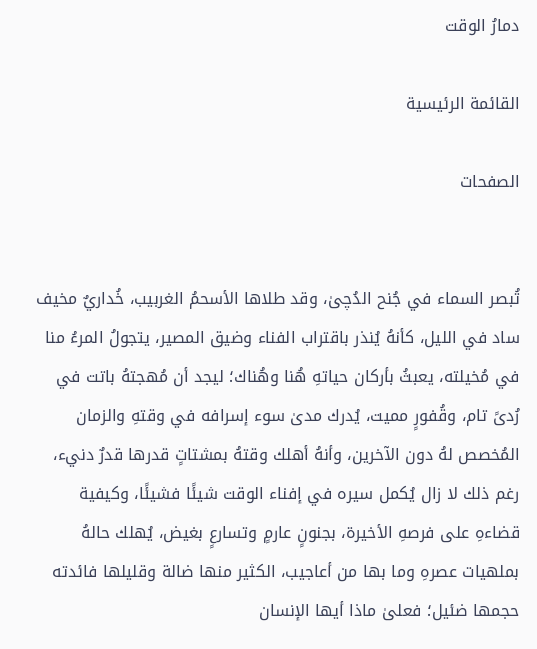دمارُ الوقت

القائمة الرئيسية

الصفحات


تُبصر السماء في جُنح الدُچىٰ، وقد طلاها الأسحمُ الغربيب، خُداريٌ مخيف ساد في الليل، كأنهُ يُنذر باقتراب الفناء وضيق المصير، يتجولُ المرءُ منا في مُخيلته، يعبثُ بأركان حياتهِ هُنا وهُناك؛ ليجد أن مُهجتهُ باتت في رُدىً تام، وقُفورٍ مميت، يُدرك مدىٰ سوء إسرافه في وقتهِ والزمان المُخصص لهُ دون الآخرين، وأنهُ أهلك وقتهُ بمشتاتٍ قدرها قدرٌ دنيء، رغم ذلك لا زال يُكمل سيره في إفناء الوقت شيئًا فشيئًا، وكيفية قضاءهِ على فرصهِ الأخيرة، بجنونٍ عارمٍ وتسارعٍ بغيض، يُهلك حالهُ بملهيات عصرهِ وما بها من أعاجيب، الكثير منها ضالة وقليلها فائدته حجمها ضئيل؛ فعلىٰ ماذا أيها الإنسان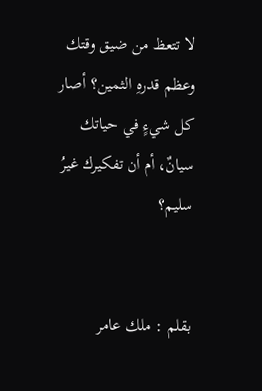لا تتعظ من ضيق وقتك وعظم قدرهِ الثمين؟ أصار كل شيءٍ في حياتك سيانٌ، أم أن تفكيرك غيرُ سليم؟


بقلم : ملك عامر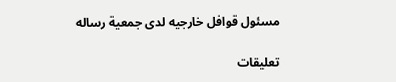مسئول قوافل خارجيه لدى جمعية رساله

تعليقات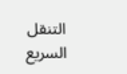التنقل السريع